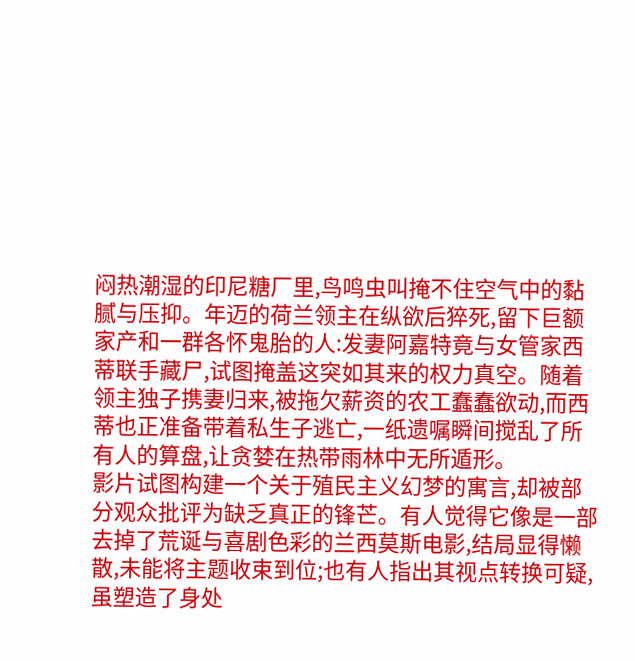闷热潮湿的印尼糖厂里,鸟鸣虫叫掩不住空气中的黏腻与压抑。年迈的荷兰领主在纵欲后猝死,留下巨额家产和一群各怀鬼胎的人:发妻阿嘉特竟与女管家西蒂联手藏尸,试图掩盖这突如其来的权力真空。随着领主独子携妻归来,被拖欠薪资的农工蠢蠢欲动,而西蒂也正准备带着私生子逃亡,一纸遗嘱瞬间搅乱了所有人的算盘,让贪婪在热带雨林中无所遁形。
影片试图构建一个关于殖民主义幻梦的寓言,却被部分观众批评为缺乏真正的锋芒。有人觉得它像是一部去掉了荒诞与喜剧色彩的兰西莫斯电影,结局显得懒散,未能将主题收束到位;也有人指出其视点转换可疑,虽塑造了身处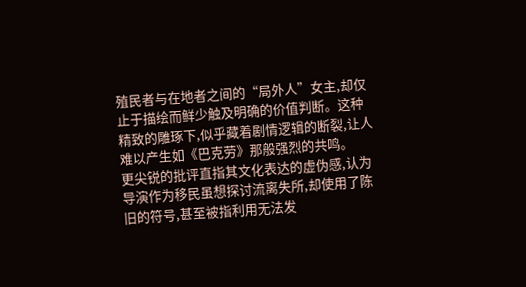殖民者与在地者之间的“局外人”女主,却仅止于描绘而鲜少触及明确的价值判断。这种精致的雕琢下,似乎藏着剧情逻辑的断裂,让人难以产生如《巴克劳》那般强烈的共鸣。
更尖锐的批评直指其文化表达的虚伪感,认为导演作为移民虽想探讨流离失所,却使用了陈旧的符号,甚至被指利用无法发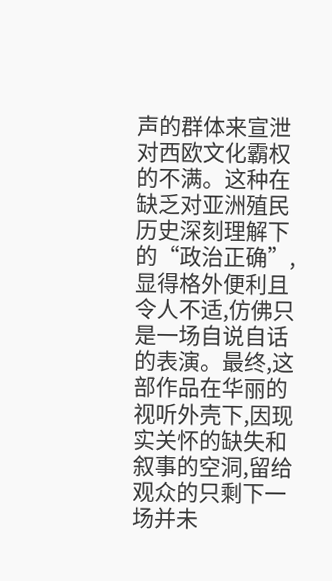声的群体来宣泄对西欧文化霸权的不满。这种在缺乏对亚洲殖民历史深刻理解下的“政治正确”,显得格外便利且令人不适,仿佛只是一场自说自话的表演。最终,这部作品在华丽的视听外壳下,因现实关怀的缺失和叙事的空洞,留给观众的只剩下一场并未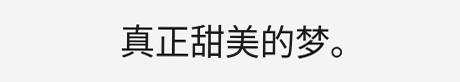真正甜美的梦。